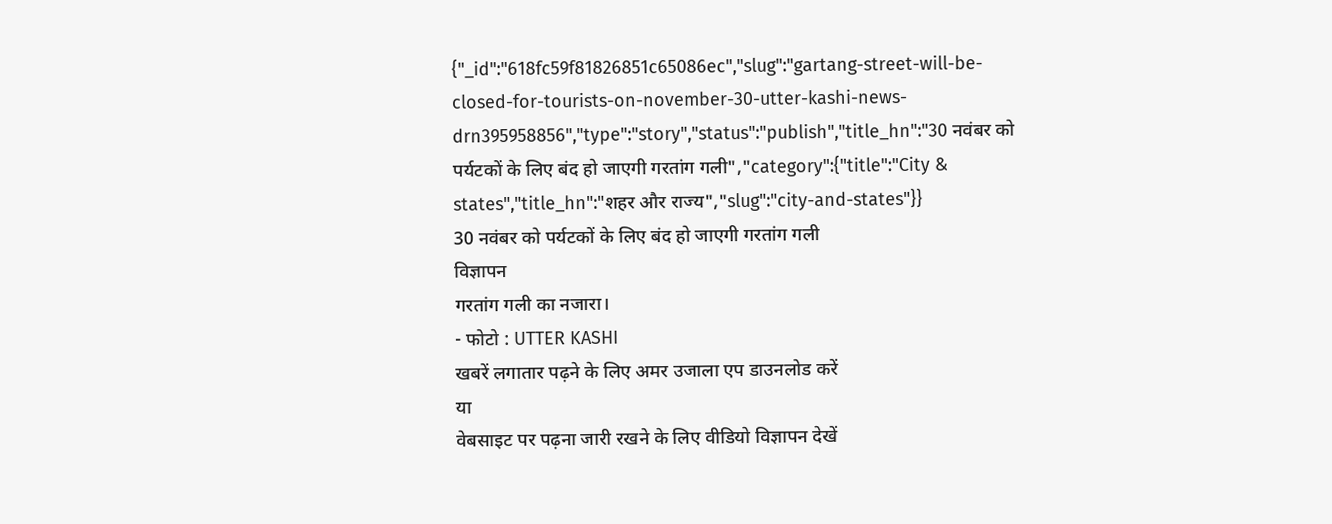{"_id":"618fc59f81826851c65086ec","slug":"gartang-street-will-be-closed-for-tourists-on-november-30-utter-kashi-news-drn395958856","type":"story","status":"publish","title_hn":"30 नवंबर को पर्यटकों के लिए बंद हो जाएगी गरतांग गली","category":{"title":"City & states","title_hn":"शहर और राज्य","slug":"city-and-states"}}
30 नवंबर को पर्यटकों के लिए बंद हो जाएगी गरतांग गली
विज्ञापन
गरतांग गली का नजारा।
- फोटो : UTTER KASHI
खबरें लगातार पढ़ने के लिए अमर उजाला एप डाउनलोड करें
या
वेबसाइट पर पढ़ना जारी रखने के लिए वीडियो विज्ञापन देखें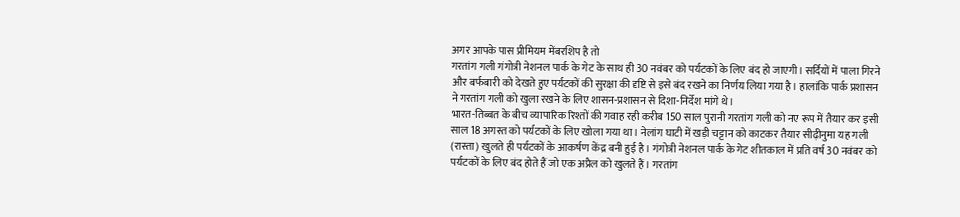अगर आपके पास प्रीमियम मेंबरशिप है तो
गरतांग गली गंगोत्री नेशनल पार्क के गेट के साथ ही 30 नवंबर को पर्यटकों के लिए बंद हो जाएगी। सर्दियों में पाला गिरने और बर्फबारी को देखते हुए पर्यटकों की सुरक्षा की दृष्टि से इसे बंद रखने का निर्णय लिया गया है। हालांकि पार्क प्रशासन ने गरतांग गली को खुला रखने के लिए शासन-प्रशासन से दिशा-निर्देश मांगे थे।
भारत-तिब्बत के बीच व्यापारिक रिश्तों की गवाह रही करीब 150 साल पुरानी गरतांग गली को नए रूप में तैयार कर इसी साल 18 अगस्त को पर्यटकों के लिए खोला गया था। नेलांग घाटी में खड़ी चट्टान को काटकर तैयार सीढ़ीनुमा यह गली (रास्ता) खुलते ही पर्यटकों के आकर्षण केंद्र बनी हुई है। गंगोत्री नेशनल पार्क के गेट शीतकाल में प्रति वर्ष 30 नवंबर को पर्यटकों के लिए बंद होते हैं जो एक अप्रैल को खुलते हैं। गरतांग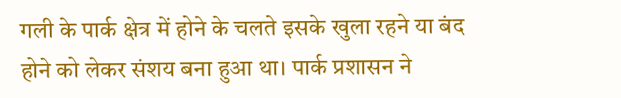गली के पार्क क्षेत्र में होने के चलते इसके खुला रहने या बंद होने को लेकर संशय बना हुआ था। पार्क प्रशासन ने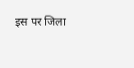इस पर जिला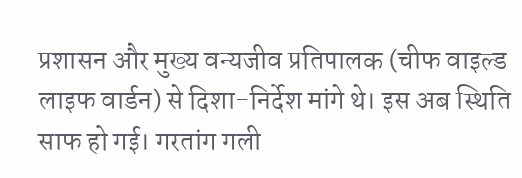प्रशासन और मुख्य वन्यजीव प्रतिपालक (चीफ वाइल्ड लाइफ वार्डन) से दिशा-निर्देश मांगे थे। इस अब स्थिति साफ हो गई। गरतांग गली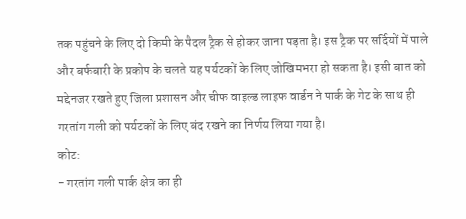तक पहुंचने के लिए दो किमी के पैदल ट्रैक से होकर जाना पड़ता है। इस ट्रैक पर सर्दियों में पाले और बर्फबारी के प्रकोप के चलते यह पर्यटकों के लिए जोखिमभरा हो सकता है। इसी बात को मद्देनजर रखते हुए जिला प्रशासन और चीफ वाइल्ड लाइफ वार्डन ने पार्क के गेट के साथ ही गरतांग गली को पर्यटकों के लिए बंद रखने का निर्णय लिया गया है।
कोट:
- गरतांग गली पार्क क्षेत्र का ही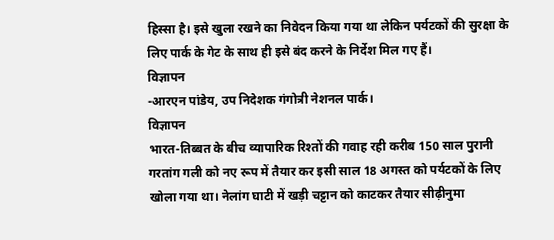हिस्सा है। इसे खुला रखने का निवेदन किया गया था लेकिन पर्यटकों की सुरक्षा के लिए पार्क के गेट के साथ ही इसे बंद करने के निर्देश मिल गए हैं।
विज्ञापन
-आरएन पांडेय, उप निदेशक गंगोत्री नेशनल पार्क।
विज्ञापन
भारत-तिब्बत के बीच व्यापारिक रिश्तों की गवाह रही करीब 150 साल पुरानी गरतांग गली को नए रूप में तैयार कर इसी साल 18 अगस्त को पर्यटकों के लिए खोला गया था। नेलांग घाटी में खड़ी चट्टान को काटकर तैयार सीढ़ीनुमा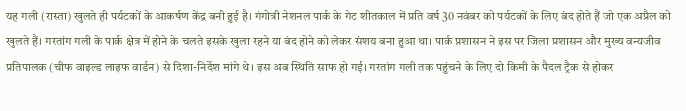यह गली (रास्ता) खुलते ही पर्यटकों के आकर्षण केंद्र बनी हुई है। गंगोत्री नेशनल पार्क के गेट शीतकाल में प्रति वर्ष 30 नवंबर को पर्यटकों के लिए बंद होते हैं जो एक अप्रैल को खुलते हैं। गरतांग गली के पार्क क्षेत्र में होने के चलते इसके खुला रहने या बंद होने को लेकर संशय बना हुआ था। पार्क प्रशासन ने इस पर जिला प्रशासन और मुख्य वन्यजीव प्रतिपालक (चीफ वाइल्ड लाइफ वार्डन) से दिशा-निर्देश मांगे थे। इस अब स्थिति साफ हो गई। गरतांग गली तक पहुंचने के लिए दो किमी के पैदल ट्रैक से होकर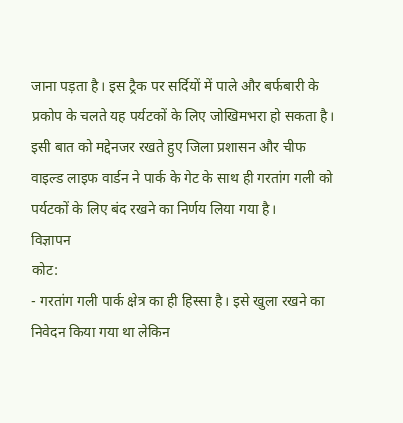जाना पड़ता है। इस ट्रैक पर सर्दियों में पाले और बर्फबारी के प्रकोप के चलते यह पर्यटकों के लिए जोखिमभरा हो सकता है। इसी बात को मद्देनजर रखते हुए जिला प्रशासन और चीफ वाइल्ड लाइफ वार्डन ने पार्क के गेट के साथ ही गरतांग गली को पर्यटकों के लिए बंद रखने का निर्णय लिया गया है।
विज्ञापन
कोट:
- गरतांग गली पार्क क्षेत्र का ही हिस्सा है। इसे खुला रखने का निवेदन किया गया था लेकिन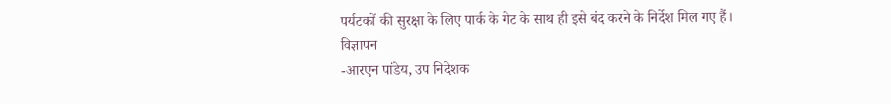पर्यटकों की सुरक्षा के लिए पार्क के गेट के साथ ही इसे बंद करने के निर्देश मिल गए हैं।
विज्ञापन
-आरएन पांडेय, उप निदेशक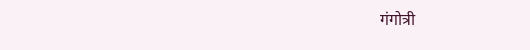गंगोत्री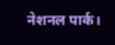नेशनल पार्क।